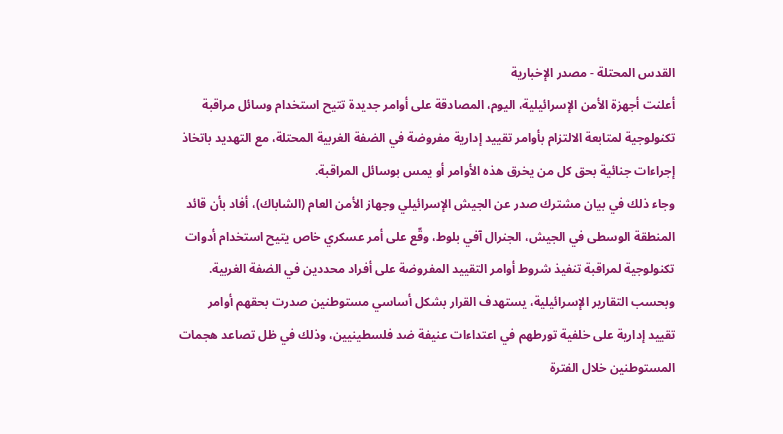القدس المحتلة - مصدر الإخبارية
أعلنت أجهزة الأمن الإسرائيلية، اليوم، المصادقة على أوامر جديدة تتيح استخدام وسائل مراقبة تكنولوجية لمتابعة الالتزام بأوامر تقييد إدارية مفروضة في الضفة الغربية المحتلة، مع التهديد باتخاذ إجراءات جنائية بحق كل من يخرق هذه الأوامر أو يمس بوسائل المراقبة.
وجاء ذلك في بيان مشترك صدر عن الجيش الإسرائيلي وجهاز الأمن العام (الشاباك)، أفاد بأن قائد المنطقة الوسطى في الجيش، الجنرال آفي بلوط، وقّع على أمر عسكري خاص يتيح استخدام أدوات تكنولوجية لمراقبة تنفيذ شروط أوامر التقييد المفروضة على أفراد محددين في الضفة الغربية.
وبحسب التقارير الإسرائيلية، يستهدف القرار بشكل أساسي مستوطنين صدرت بحقهم أوامر تقييد إدارية على خلفية تورطهم في اعتداءات عنيفة ضد فلسطينيين، وذلك في ظل تصاعد هجمات المستوطنين خلال الفترة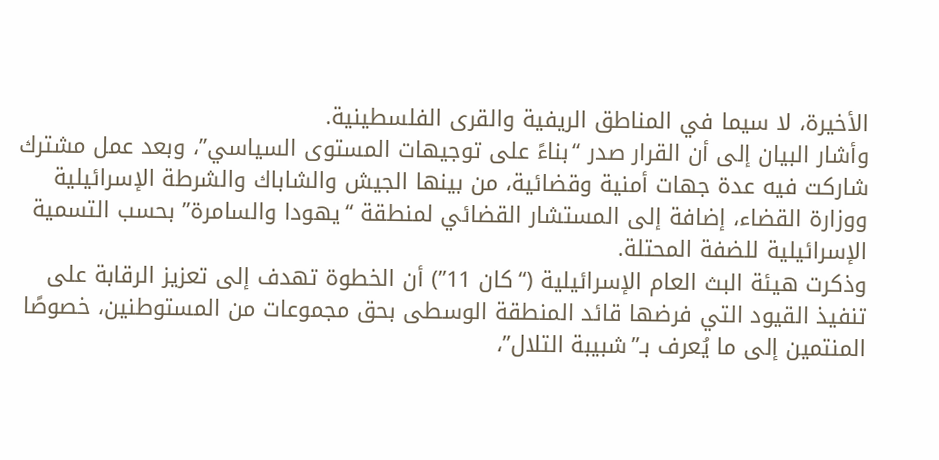الأخيرة، لا سيما في المناطق الريفية والقرى الفلسطينية.
وأشار البيان إلى أن القرار صدر “بناءً على توجيهات المستوى السياسي”، وبعد عمل مشترك شاركت فيه عدة جهات أمنية وقضائية، من بينها الجيش والشاباك والشرطة الإسرائيلية ووزارة القضاء، إضافة إلى المستشار القضائي لمنطقة “يهودا والسامرة” بحسب التسمية الإسرائيلية للضفة المحتلة.
وذكرت هيئة البث العام الإسرائيلية (“كان 11”) أن الخطوة تهدف إلى تعزيز الرقابة على تنفيذ القيود التي فرضها قائد المنطقة الوسطى بحق مجموعات من المستوطنين، خصوصًا المنتمين إلى ما يُعرف بـ”شبيبة التلال”،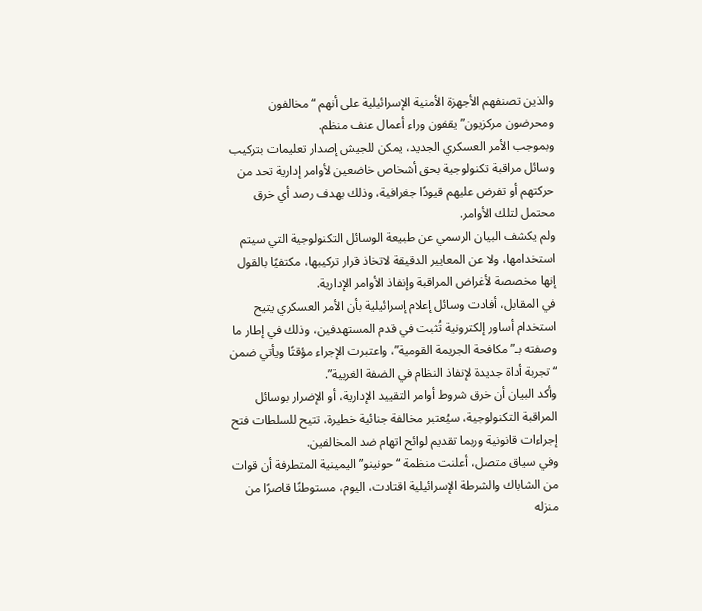والذين تصنفهم الأجهزة الأمنية الإسرائيلية على أنهم “مخالفون ومحرضون مركزيون” يقفون وراء أعمال عنف منظم.
وبموجب الأمر العسكري الجديد، يمكن للجيش إصدار تعليمات بتركيب وسائل مراقبة تكنولوجية بحق أشخاص خاضعين لأوامر إدارية تحد من حركتهم أو تفرض عليهم قيودًا جغرافية، وذلك بهدف رصد أي خرق محتمل لتلك الأوامر.
ولم يكشف البيان الرسمي عن طبيعة الوسائل التكنولوجية التي سيتم استخدامها، ولا عن المعايير الدقيقة لاتخاذ قرار تركيبها، مكتفيًا بالقول إنها مخصصة لأغراض المراقبة وإنفاذ الأوامر الإدارية.
في المقابل، أفادت وسائل إعلام إسرائيلية بأن الأمر العسكري يتيح استخدام أساور إلكترونية تُثبت في قدم المستهدفين، وذلك في إطار ما وصفته بـ”مكافحة الجريمة القومية”، واعتبرت الإجراء مؤقتًا ويأتي ضمن “تجربة أداة جديدة لإنفاذ النظام في الضفة الغربية”.
وأكد البيان أن خرق شروط أوامر التقييد الإدارية، أو الإضرار بوسائل المراقبة التكنولوجية، سيُعتبر مخالفة جنائية خطيرة، تتيح للسلطات فتح إجراءات قانونية وربما تقديم لوائح اتهام ضد المخالفين.
وفي سياق متصل، أعلنت منظمة “حونينو” اليمينية المتطرفة أن قوات من الشاباك والشرطة الإسرائيلية اقتادت، اليوم، مستوطنًا قاصرًا من منزله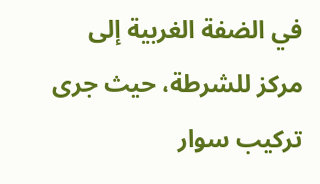في الضفة الغربية إلى مركز للشرطة، حيث جرى تركيب سوار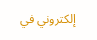إلكتروني في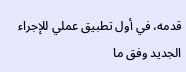قدمه، في أول تطبيق عملي للإجراء الجديد وفق ما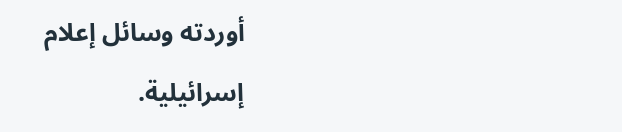أوردته وسائل إعلام إسرائيلية.